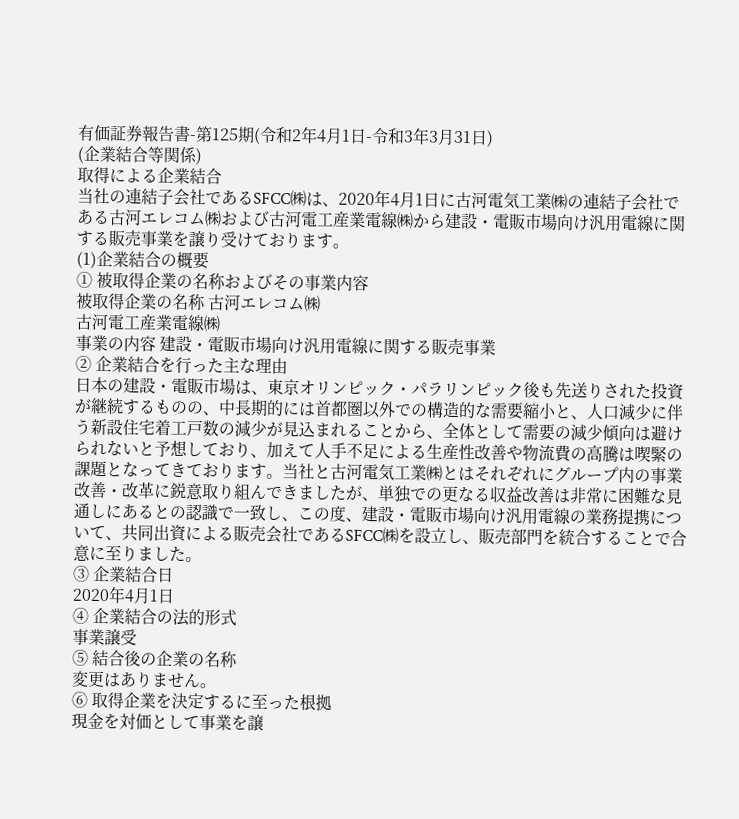有価証券報告書-第125期(令和2年4月1日-令和3年3月31日)
(企業結合等関係)
取得による企業結合
当社の連結子会社であるSFCC㈱は、2020年4月1日に古河電気工業㈱の連結子会社である古河エレコム㈱および古河電工産業電線㈱から建設・電販市場向け汎用電線に関する販売事業を譲り受けております。
(1)企業結合の概要
① 被取得企業の名称およびその事業内容
被取得企業の名称 古河エレコム㈱
古河電工産業電線㈱
事業の内容 建設・電販市場向け汎用電線に関する販売事業
② 企業結合を行った主な理由
日本の建設・電販市場は、東京オリンピック・パラリンピック後も先送りされた投資が継続するものの、中長期的には首都圏以外での構造的な需要縮小と、人口減少に伴う新設住宅着工戸数の減少が見込まれることから、全体として需要の減少傾向は避けられないと予想しており、加えて人手不足による生産性改善や物流費の高騰は喫緊の課題となってきております。当社と古河電気工業㈱とはそれぞれにグループ内の事業改善・改革に鋭意取り組んできましたが、単独での更なる収益改善は非常に困難な見通しにあるとの認識で一致し、この度、建設・電販市場向け汎用電線の業務提携について、共同出資による販売会社であるSFCC㈱を設立し、販売部門を統合することで合意に至りました。
③ 企業結合日
2020年4月1日
④ 企業結合の法的形式
事業譲受
⑤ 結合後の企業の名称
変更はありません。
⑥ 取得企業を決定するに至った根拠
現金を対価として事業を譲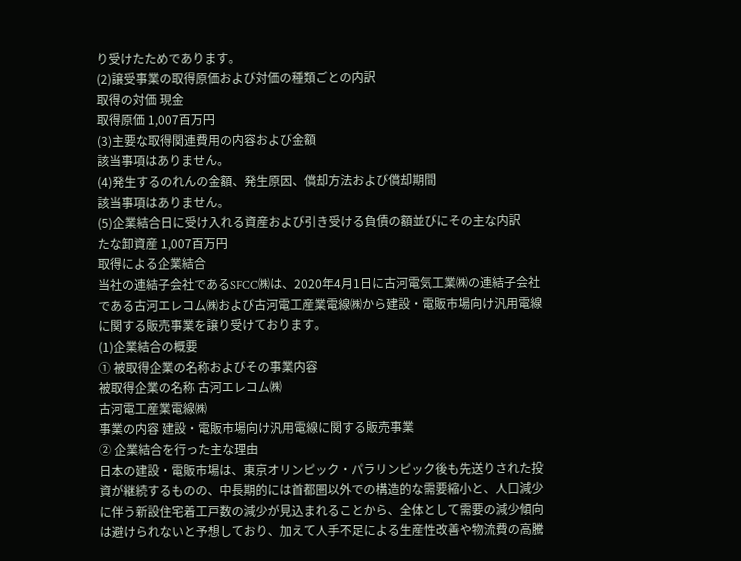り受けたためであります。
(2)譲受事業の取得原価および対価の種類ごとの内訳
取得の対価 現金
取得原価 1,007百万円
(3)主要な取得関連費用の内容および金額
該当事項はありません。
(4)発生するのれんの金額、発生原因、償却方法および償却期間
該当事項はありません。
(5)企業結合日に受け入れる資産および引き受ける負債の額並びにその主な内訳
たな卸資産 1,007百万円
取得による企業結合
当社の連結子会社であるSFCC㈱は、2020年4月1日に古河電気工業㈱の連結子会社である古河エレコム㈱および古河電工産業電線㈱から建設・電販市場向け汎用電線に関する販売事業を譲り受けております。
(1)企業結合の概要
① 被取得企業の名称およびその事業内容
被取得企業の名称 古河エレコム㈱
古河電工産業電線㈱
事業の内容 建設・電販市場向け汎用電線に関する販売事業
② 企業結合を行った主な理由
日本の建設・電販市場は、東京オリンピック・パラリンピック後も先送りされた投資が継続するものの、中長期的には首都圏以外での構造的な需要縮小と、人口減少に伴う新設住宅着工戸数の減少が見込まれることから、全体として需要の減少傾向は避けられないと予想しており、加えて人手不足による生産性改善や物流費の高騰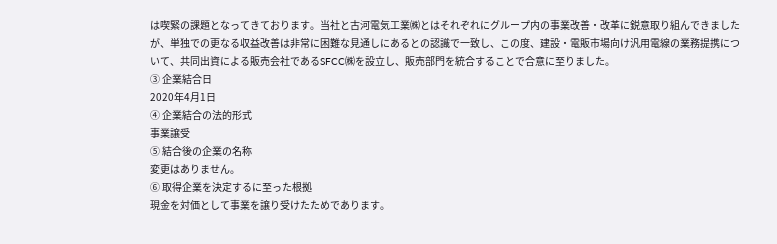は喫緊の課題となってきております。当社と古河電気工業㈱とはそれぞれにグループ内の事業改善・改革に鋭意取り組んできましたが、単独での更なる収益改善は非常に困難な見通しにあるとの認識で一致し、この度、建設・電販市場向け汎用電線の業務提携について、共同出資による販売会社であるSFCC㈱を設立し、販売部門を統合することで合意に至りました。
③ 企業結合日
2020年4月1日
④ 企業結合の法的形式
事業譲受
⑤ 結合後の企業の名称
変更はありません。
⑥ 取得企業を決定するに至った根拠
現金を対価として事業を譲り受けたためであります。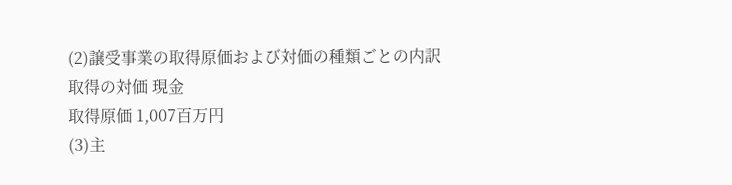(2)譲受事業の取得原価および対価の種類ごとの内訳
取得の対価 現金
取得原価 1,007百万円
(3)主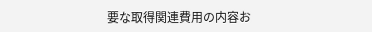要な取得関連費用の内容お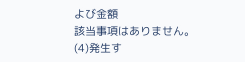よび金額
該当事項はありません。
(4)発生す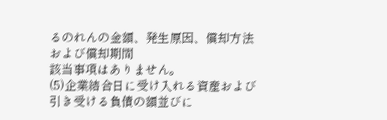るのれんの金額、発生原因、償却方法および償却期間
該当事項はありません。
(5)企業結合日に受け入れる資産および引き受ける負債の額並びに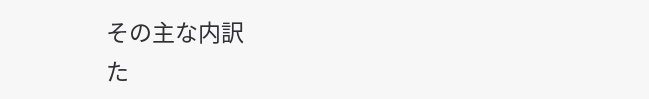その主な内訳
た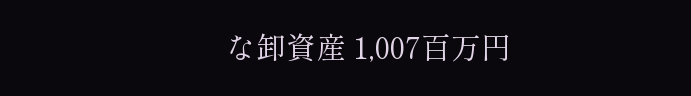な卸資産 1,007百万円